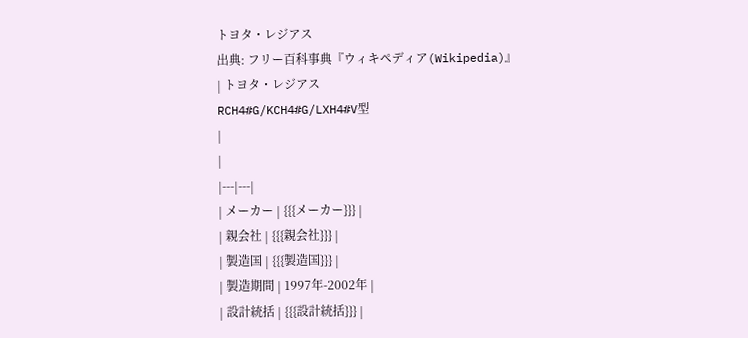トヨタ・レジアス
出典: フリー百科事典『ウィキペディア(Wikipedia)』
| トヨタ・レジアス
RCH4#G/KCH4#G/LXH4#V型
|
|
|---|---|
| メーカー | {{{メーカー}}} |
| 親会社 | {{{親会社}}} |
| 製造国 | {{{製造国}}} |
| 製造期間 | 1997年-2002年 |
| 設計統括 | {{{設計統括}}} |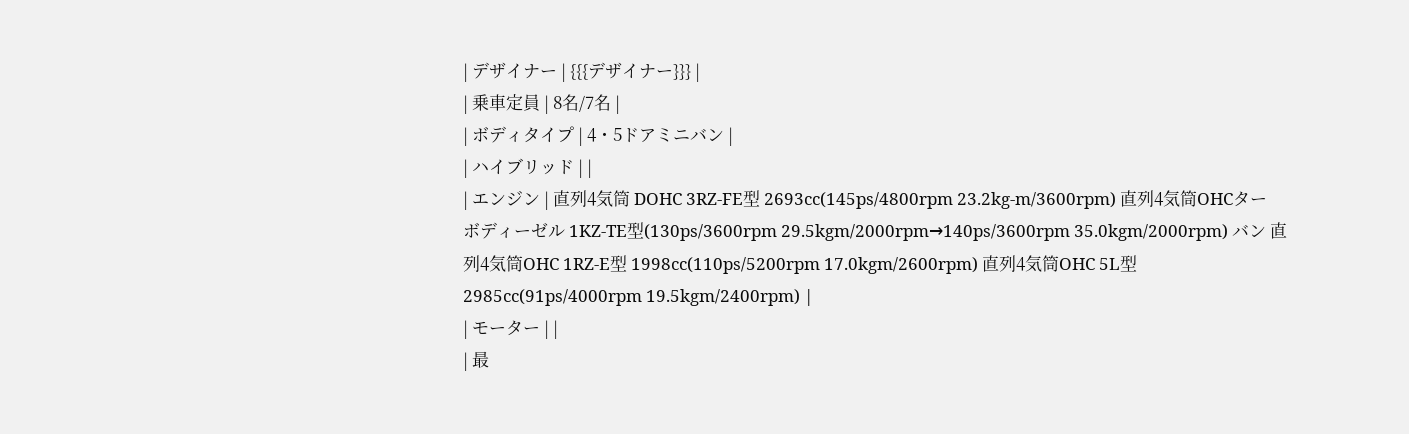| デザイナー | {{{デザイナー}}} |
| 乗車定員 | 8名/7名 |
| ボディタイプ | 4・5ドアミニバン |
| ハイブリッド | |
| エンジン | 直列4気筒 DOHC 3RZ-FE型 2693cc(145ps/4800rpm 23.2kg-m/3600rpm) 直列4気筒OHCターボディーゼル 1KZ-TE型(130ps/3600rpm 29.5kgm/2000rpm→140ps/3600rpm 35.0kgm/2000rpm) バン 直列4気筒OHC 1RZ-E型 1998cc(110ps/5200rpm 17.0kgm/2600rpm) 直列4気筒OHC 5L型 2985cc(91ps/4000rpm 19.5kgm/2400rpm) |
| モーター | |
| 最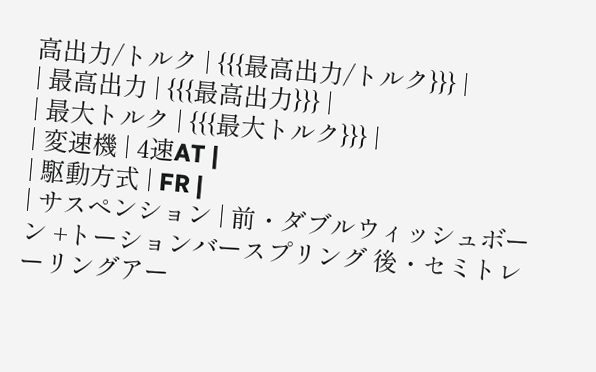高出力/トルク | {{{最高出力/トルク}}} |
| 最高出力 | {{{最高出力}}} |
| 最大トルク | {{{最大トルク}}} |
| 変速機 | 4速AT |
| 駆動方式 | FR |
| サスペンション | 前・ダブルウィッシュボーン +トーションバースプリング 後・セミトレーリングアー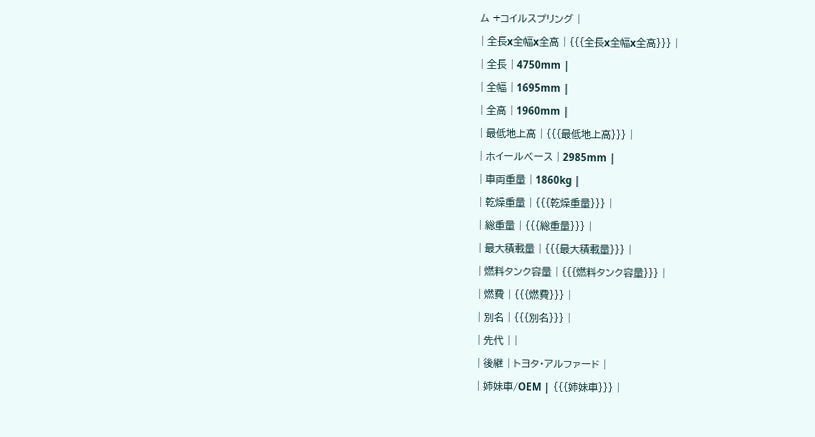ム +コイルスプリング |
| 全長x全幅x全高 | {{{全長x全幅x全高}}} |
| 全長 | 4750mm |
| 全幅 | 1695mm |
| 全高 | 1960mm |
| 最低地上高 | {{{最低地上高}}} |
| ホイールベース | 2985mm |
| 車両重量 | 1860kg |
| 乾燥重量 | {{{乾燥重量}}} |
| 総重量 | {{{総重量}}} |
| 最大積載量 | {{{最大積載量}}} |
| 燃料タンク容量 | {{{燃料タンク容量}}} |
| 燃費 | {{{燃費}}} |
| 別名 | {{{別名}}} |
| 先代 | |
| 後継 | トヨタ・アルファード |
| 姉妹車/OEM | {{{姉妹車}}} |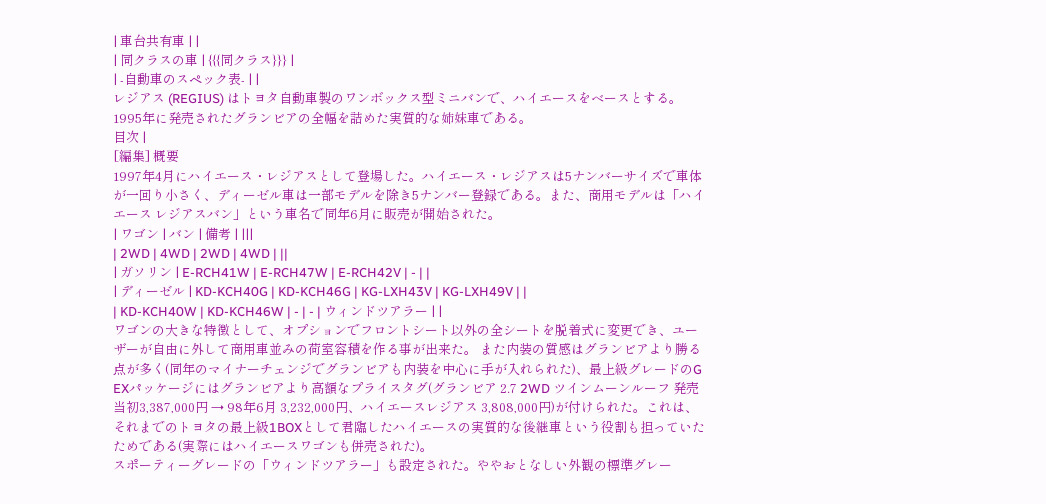| 車台共有車 | |
| 同クラスの車 | {{{同クラス}}} |
| -自動車のスペック表- | |
レジアス (REGIUS) はトヨタ自動車製のワンボックス型ミニバンで、ハイエースをベースとする。1995年に発売されたグランビアの全幅を詰めた実質的な姉妹車である。
目次 |
[編集] 概要
1997年4月にハイエース・レジアスとして登場した。ハイエース・レジアスは5ナンバーサイズで車体が一回り小さく、ディーゼル車は一部モデルを除き5ナンバー登録である。また、商用モデルは「ハイエース レジアスバン」という車名で同年6月に販売が開始された。
| ワゴン | バン | 備考 | |||
| 2WD | 4WD | 2WD | 4WD | ||
| ガソリン | E-RCH41W | E-RCH47W | E-RCH42V | - | |
| ディーゼル | KD-KCH40G | KD-KCH46G | KG-LXH43V | KG-LXH49V | |
| KD-KCH40W | KD-KCH46W | - | - | ウィンドツアラー | |
ワゴンの大きな特徴として、オプションでフロントシート以外の全シートを脱着式に変更でき、ユーザーが自由に外して商用車並みの荷室容積を作る事が出来た。 また内装の質感はグランビアより勝る点が多く(同年のマイナーチェンジでグランビアも内装を中心に手が入れられた)、最上級グレードのG EXパッケージにはグランビアより高額なプライスタグ(グランビア 2.7 2WD ツインムーンルーフ 発売当初3,387,000円 → 98年6月 3,232,000円、ハイエースレジアス 3,808,000円)が付けられた。これは、それまでのトヨタの最上級1BOXとして君臨したハイエースの実質的な後継車という役割も担っていたためである(実際にはハイエースワゴンも併売された)。
スポーティーグレードの「ウィンドツアラー」も設定された。ややおとなしい外観の標準グレー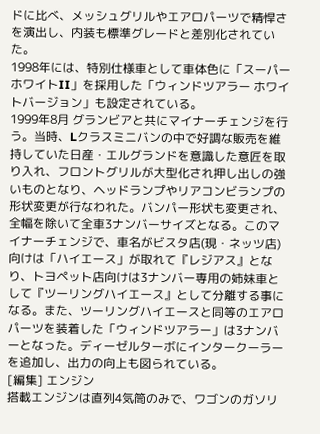ドに比べ、メッシュグリルやエアロパーツで精悍さを演出し、内装も標準グレードと差別化されていた。
1998年には、特別仕様車として車体色に「スーパーホワイトII」を採用した「ウィンドツアラー ホワイトバージョン」も設定されている。
1999年8月 グランビアと共にマイナーチェンジを行う。当時、Lクラスミニバンの中で好調な販売を維持していた日産・エルグランドを意識した意匠を取り入れ、フロントグリルが大型化され押し出しの強いものとなり、ヘッドランプやリアコンビランプの形状変更が行なわれた。バンパー形状も変更され、全幅を除いて全車3ナンバーサイズとなる。このマイナーチェンジで、車名がビスタ店(現・ネッツ店)向けは「ハイエース」が取れて『レジアス』となり、トヨペット店向けは3ナンバー専用の姉妹車として『ツーリングハイエース』として分離する事になる。また、ツーリングハイエースと同等のエアロパーツを装着した「ウィンドツアラー」は3ナンバーとなった。ディーゼルターボにインタークーラーを追加し、出力の向上も図られている。
[編集] エンジン
搭載エンジンは直列4気筒のみで、ワゴンのガソリ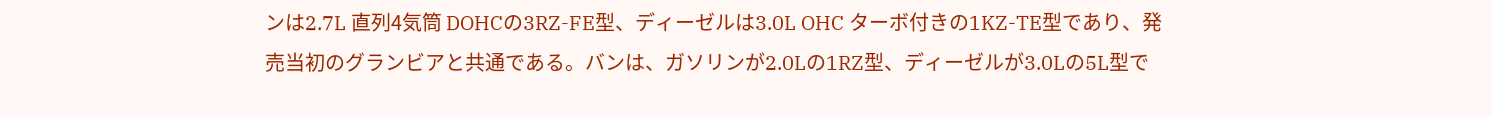ンは2.7L 直列4気筒 DOHCの3RZ-FE型、ディーゼルは3.0L OHC ターボ付きの1KZ-TE型であり、発売当初のグランビアと共通である。バンは、ガソリンが2.0Lの1RZ型、ディーゼルが3.0Lの5L型で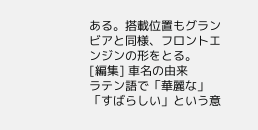ある。搭載位置もグランビアと同様、フロントエンジンの形をとる。
[編集] 車名の由来
ラテン語で「華麗な」「すばらしい」という意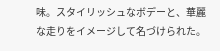味。スタイリッシュなボデーと、華麗な走りをイメージして名づけられた。